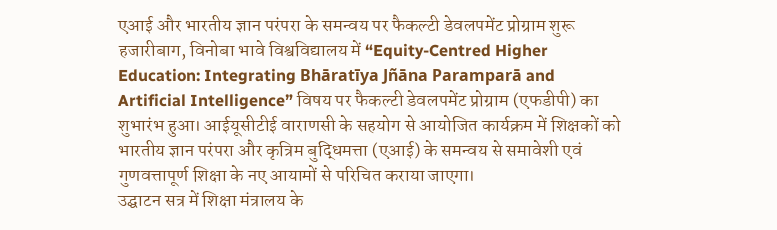एआई और भारतीय ज्ञान परंपरा के समन्वय पर फैकल्टी डेवलपमेंट प्रोग्राम शुरू
हजारीबाग, विनोबा भावे विश्वविद्यालय में “Equity-Centred Higher Education: Integrating Bhāratīya Jñāna Paramparā and Artificial Intelligence” विषय पर फैकल्टी डेवलपमेंट प्रोग्राम (एफडीपी) का शुभारंभ हुआ। आईयूसीटीई वाराणसी के सहयोग से आयोजित कार्यक्रम में शिक्षकों को भारतीय ज्ञान परंपरा और कृत्रिम बुद्धिमत्ता (एआई) के समन्वय से समावेशी एवं गुणवत्तापूर्ण शिक्षा के नए आयामों से परिचित कराया जाएगा।
उद्घाटन सत्र में शिक्षा मंत्रालय के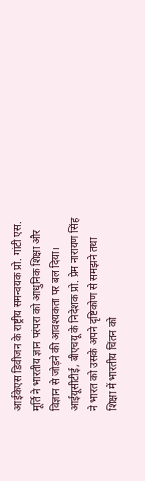आईकेएस डिवीजन के राष्ट्रीय समन्वयक प्रो. गांटी एस. मूर्ति ने भारतीय ज्ञान परंपरा को आधुनिक शिक्षा और विज्ञान से जोड़ने की आवश्यकता पर बल दिया। आईयूसीटीई, बीएचयू के निदेशक प्रो. प्रेम नारायण सिंह ने भारत को उसके अपने दृष्टिकोण से समझने तथा शिक्षा में भारतीय चिंतन को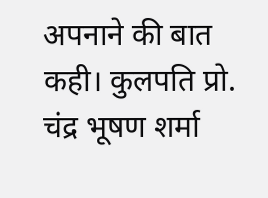अपनाने की बात कही। कुलपति प्रो. चंद्र भूषण शर्मा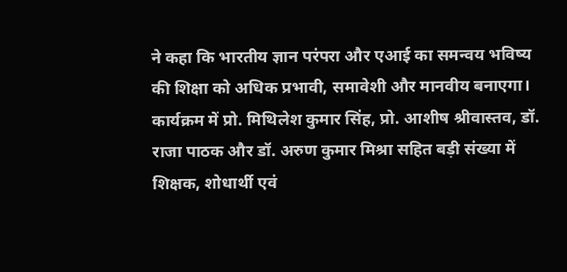ने कहा कि भारतीय ज्ञान परंपरा और एआई का समन्वय भविष्य की शिक्षा को अधिक प्रभावी, समावेशी और मानवीय बनाएगा।
कार्यक्रम में प्रो. मिथिलेश कुमार सिंह, प्रो. आशीष श्रीवास्तव, डॉ. राजा पाठक और डॉ. अरुण कुमार मिश्रा सहित बड़ी संख्या में शिक्षक, शोधार्थी एवं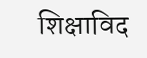शिक्षाविद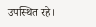उपस्थित रहे।